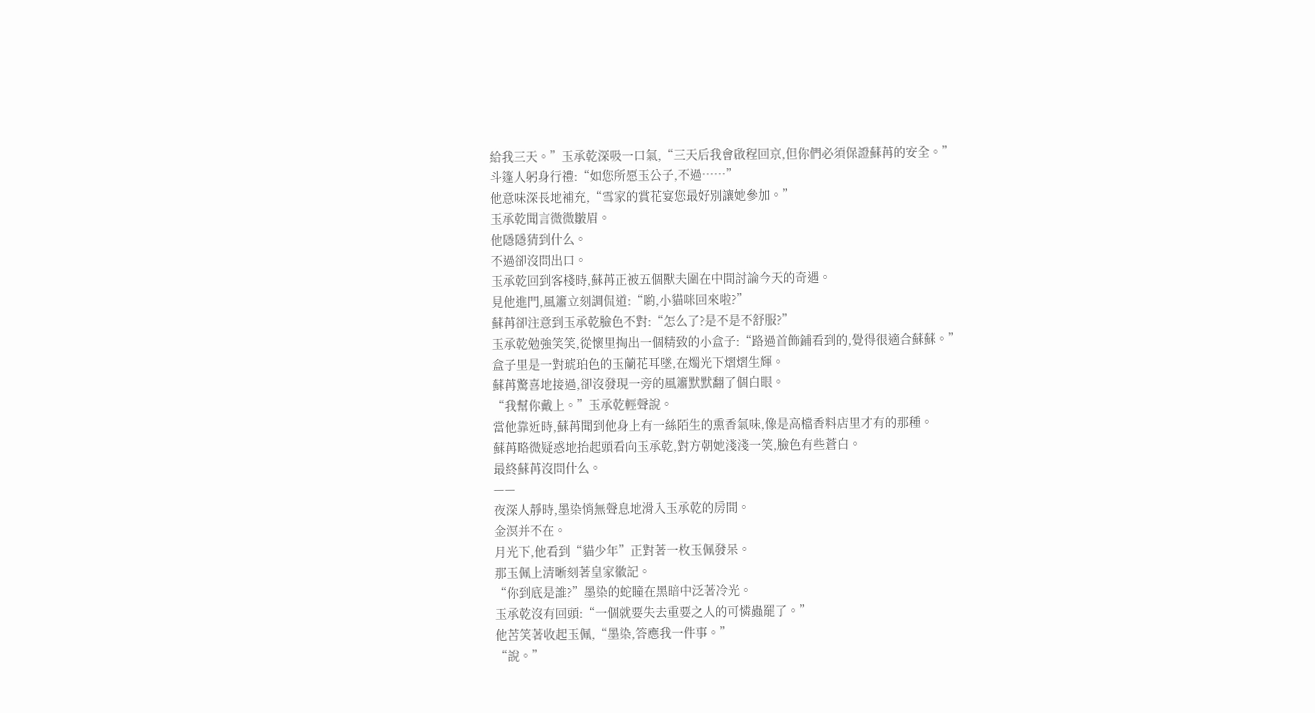給我三天。”玉承乾深吸一口氣,“三天后我會啟程回京,但你們必須保證蘇苒的安全。”
斗篷人躬身行禮:“如您所愿玉公子,不過……”
他意味深長地補充,“雪家的賞花宴您最好別讓她參加。”
玉承乾聞言微微皺眉。
他隱隱猜到什么。
不過卻沒問出口。
玉承乾回到客棧時,蘇苒正被五個獸夫圍在中間討論今天的奇遇。
見他進門,風簫立刻調侃道:“喲,小貓咪回來啦?”
蘇苒卻注意到玉承乾臉色不對:“怎么了?是不是不舒服?”
玉承乾勉強笑笑,從懷里掏出一個精致的小盒子:“路過首飾鋪看到的,覺得很適合蘇蘇。”
盒子里是一對琥珀色的玉蘭花耳墜,在燭光下熠熠生輝。
蘇苒驚喜地接過,卻沒發現一旁的風簫默默翻了個白眼。
“我幫你戴上。”玉承乾輕聲說。
當他靠近時,蘇苒聞到他身上有一絲陌生的熏香氣味,像是高檔香料店里才有的那種。
蘇苒略微疑惑地抬起頭看向玉承乾,對方朝她淺淺一笑,臉色有些蒼白。
最終蘇苒沒問什么。
——
夜深人靜時,墨染悄無聲息地滑入玉承乾的房間。
金溟并不在。
月光下,他看到“貓少年”正對著一枚玉佩發呆。
那玉佩上清晰刻著皇家徽記。
“你到底是誰?”墨染的蛇瞳在黑暗中泛著冷光。
玉承乾沒有回頭:“一個就要失去重要之人的可憐蟲罷了。”
他苦笑著收起玉佩,“墨染,答應我一件事。”
“說。”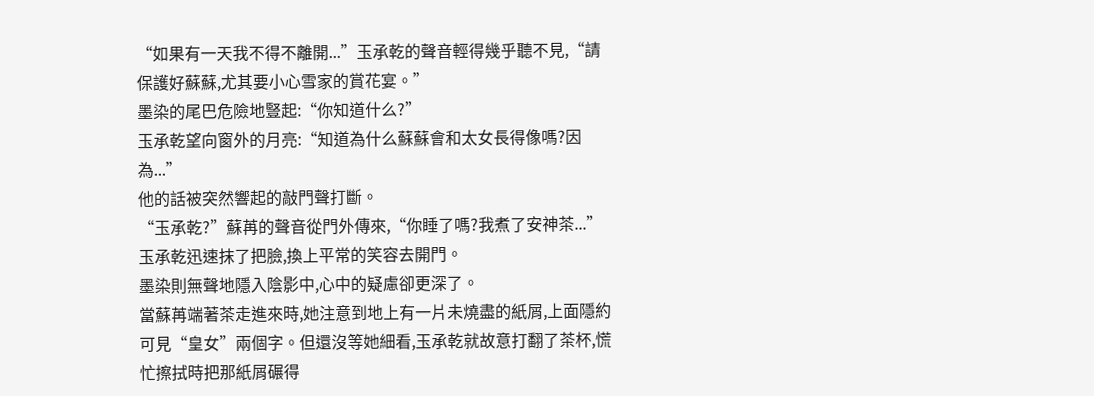“如果有一天我不得不離開...”玉承乾的聲音輕得幾乎聽不見,“請保護好蘇蘇,尤其要小心雪家的賞花宴。”
墨染的尾巴危險地豎起:“你知道什么?”
玉承乾望向窗外的月亮:“知道為什么蘇蘇會和太女長得像嗎?因為...”
他的話被突然響起的敲門聲打斷。
“玉承乾?”蘇苒的聲音從門外傳來,“你睡了嗎?我煮了安神茶...”
玉承乾迅速抹了把臉,換上平常的笑容去開門。
墨染則無聲地隱入陰影中,心中的疑慮卻更深了。
當蘇苒端著茶走進來時,她注意到地上有一片未燒盡的紙屑,上面隱約可見“皇女”兩個字。但還沒等她細看,玉承乾就故意打翻了茶杯,慌忙擦拭時把那紙屑碾得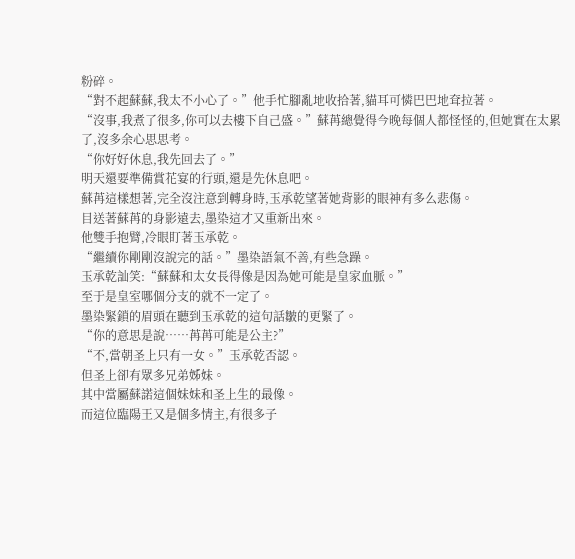粉碎。
“對不起蘇蘇,我太不小心了。”他手忙腳亂地收拾著,貓耳可憐巴巴地耷拉著。
“沒事,我煮了很多,你可以去樓下自己盛。”蘇苒總覺得今晚每個人都怪怪的,但她實在太累了,沒多余心思思考。
“你好好休息,我先回去了。”
明天還要準備賞花宴的行頭,還是先休息吧。
蘇苒這樣想著,完全沒注意到轉身時,玉承乾望著她背影的眼神有多么悲傷。
目送著蘇苒的身影遠去,墨染這才又重新出來。
他雙手抱臂,冷眼盯著玉承乾。
“繼續你剛剛沒說完的話。”墨染語氣不善,有些急躁。
玉承乾訕笑:“蘇蘇和太女長得像是因為她可能是皇家血脈。”
至于是皇室哪個分支的就不一定了。
墨染緊鎖的眉頭在聽到玉承乾的這句話皺的更緊了。
“你的意思是說……苒苒可能是公主?”
“不,當朝圣上只有一女。”玉承乾否認。
但圣上卻有眾多兄弟姊妹。
其中當屬蘇諾這個妹妹和圣上生的最像。
而這位臨陽王又是個多情主,有很多子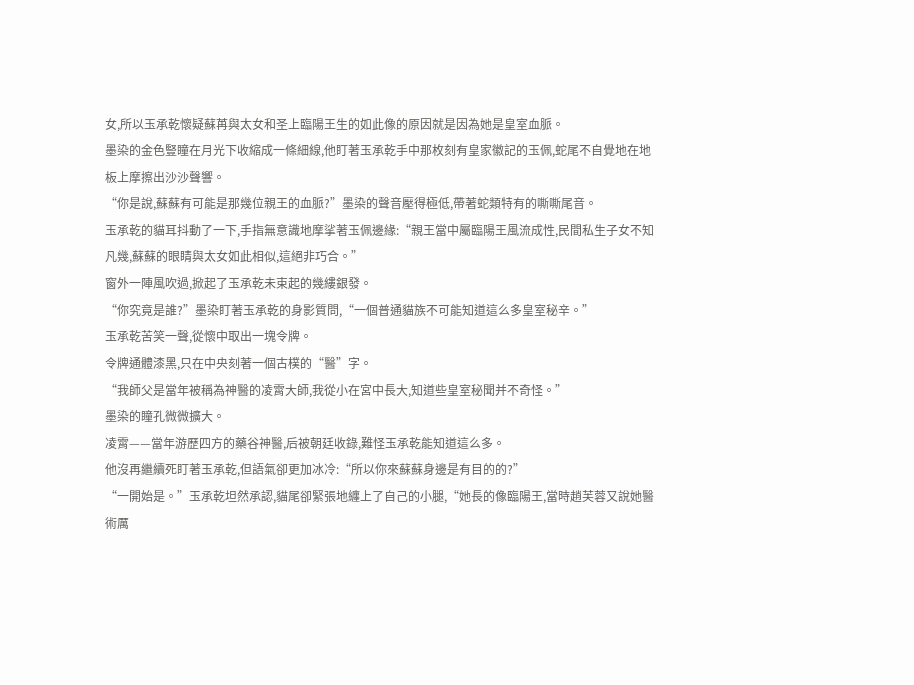女,所以玉承乾懷疑蘇苒與太女和圣上臨陽王生的如此像的原因就是因為她是皇室血脈。
墨染的金色豎瞳在月光下收縮成一條細線,他盯著玉承乾手中那枚刻有皇家徽記的玉佩,蛇尾不自覺地在地板上摩擦出沙沙聲響。
“你是說,蘇蘇有可能是那幾位親王的血脈?”墨染的聲音壓得極低,帶著蛇類特有的嘶嘶尾音。
玉承乾的貓耳抖動了一下,手指無意識地摩挲著玉佩邊緣:“親王當中屬臨陽王風流成性,民間私生子女不知凡幾,蘇蘇的眼睛與太女如此相似,這絕非巧合。”
窗外一陣風吹過,掀起了玉承乾未束起的幾縷銀發。
“你究竟是誰?”墨染盯著玉承乾的身影質問,“一個普通貓族不可能知道這么多皇室秘辛。”
玉承乾苦笑一聲,從懷中取出一塊令牌。
令牌通體漆黑,只在中央刻著一個古樸的“醫”字。
“我師父是當年被稱為神醫的凌霄大師,我從小在宮中長大,知道些皇室秘聞并不奇怪。”
墨染的瞳孔微微擴大。
凌霄——當年游歷四方的藥谷神醫,后被朝廷收錄,難怪玉承乾能知道這么多。
他沒再繼續死盯著玉承乾,但語氣卻更加冰冷:“所以你來蘇蘇身邊是有目的的?”
“一開始是。”玉承乾坦然承認,貓尾卻緊張地纏上了自己的小腿,“她長的像臨陽王,當時趙芙蓉又說她醫術厲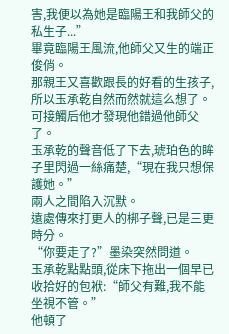害,我便以為她是臨陽王和我師父的私生子...”
畢竟臨陽王風流,他師父又生的端正俊俏。
那親王又喜歡跟長的好看的生孩子,所以玉承乾自然而然就這么想了。
可接觸后他才發現他錯過他師父了。
玉承乾的聲音低了下去,琥珀色的眸子里閃過一絲痛楚,“現在我只想保護她。”
兩人之間陷入沉默。
遠處傳來打更人的梆子聲,已是三更時分。
“你要走了?”墨染突然問道。
玉承乾點點頭,從床下拖出一個早已收拾好的包袱:“師父有難,我不能坐視不管。”
他頓了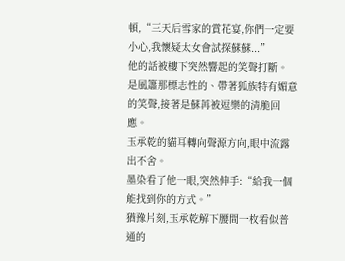頓,“三天后雪家的賞花宴,你們一定要小心,我懷疑太女會試探蘇蘇...”
他的話被樓下突然響起的笑聲打斷。
是風簫那標志性的、帶著狐族特有媚意的笑聲,接著是蘇苒被逗樂的清脆回應。
玉承乾的貓耳轉向聲源方向,眼中流露出不舍。
墨染看了他一眼,突然伸手:“給我一個能找到你的方式。”
猶豫片刻,玉承乾解下腰間一枚看似普通的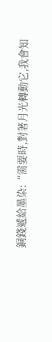銅錢遞給墨染:“需要時,對著月光轉動它,我會知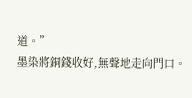道。”
墨染將銅錢收好,無聲地走向門口。